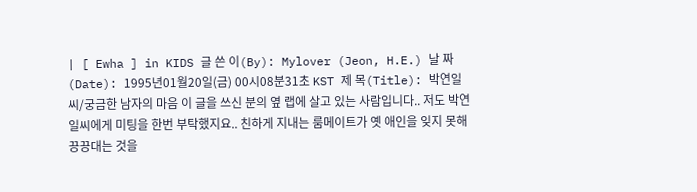| [ Ewha ] in KIDS 글 쓴 이(By): Mylover (Jeon, H.E.) 날 짜 (Date): 1995년01월20일(금) 00시08분31초 KST 제 목(Title): 박연일씨/궁금한 남자의 마음 이 글을 쓰신 분의 옆 랩에 살고 있는 사람입니다.. 저도 박연일씨에게 미팅을 한번 부탁했지요.. 친하게 지내는 룸메이트가 옛 애인을 잊지 못해 끙끙대는 것을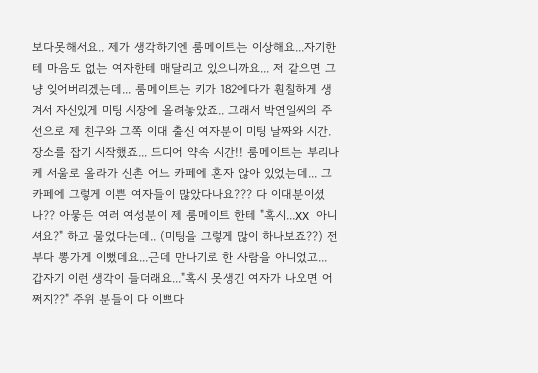보다못해서요.. 제가 생각하기엔 룸메이트는 이상해요...자기한테 마음도 없는 여자한테 매달리고 있으니까요... 저 같으면 그냥 잊어버리겠는데... 룸메이트는 키가 182에다가 훤칠하게 생겨서 자신있게 미팅 시장에 올려놓았죠.. 그래서 박연일씨의 주선으로 제 친구와 그쪽 이대 출신 여자분이 미팅 날짜와 시간. 장소를 잡기 시작했죠... 드디어 약속 시간!! 룸메이트는 부리나케 서울로 올라가 신촌 어느 카페에 혼자 않아 있었는데... 그 카페에 그렇게 이쁜 여자들이 많았다나요??? 다 이대분이셨나?? 아뭏든 여러 여성분이 제 룸메이트 한테 "혹시...XX 아니셔요?" 하고 물었다는데.. (미팅을 그렇게 많이 하나보죠??) 전부다 뽕가게 이뻤데요...근데 만나기로 한 사람을 아니었고... 갑자기 이런 생각이 들더래요..."혹시 못생긴 여자가 나오면 어쩌지??" 주위 분들이 다 이쁘다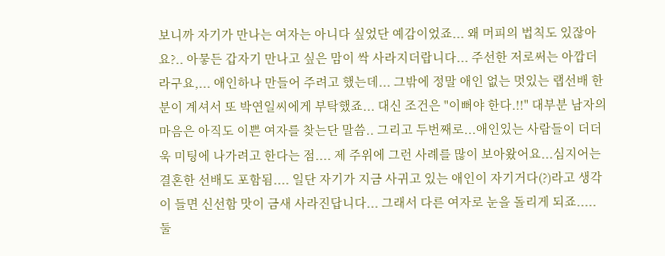보니까 자기가 만나는 여자는 아니다 싶었단 예감이었죠... 왜 머피의 법칙도 있잖아요?.. 아뭏든 갑자기 만나고 싶은 맘이 싹 사라지더랍니다... 주선한 저로써는 아깝더라구요,... 애인하나 만들어 주려고 했는데... 그밖에 정말 애인 없는 멋있는 랩선배 한분이 계셔서 또 박연일씨에게 부탁했죠... 대신 조건은 "이뻐야 한다.!!" 대부분 남자의 마음은 아직도 이쁜 여자를 찾는단 말씀.. 그리고 두번째로...애인있는 사람들이 더더욱 미팅에 나가려고 한다는 점.... 제 주위에 그런 사례를 많이 보아왔어요...심지어는 결혼한 선배도 포함됨.... 일단 자기가 지금 사귀고 있는 애인이 자기거다(?)라고 생각이 들면 신선함 맛이 금새 사라진답니다... 그래서 다른 여자로 눈을 돌리게 되죠..... 둘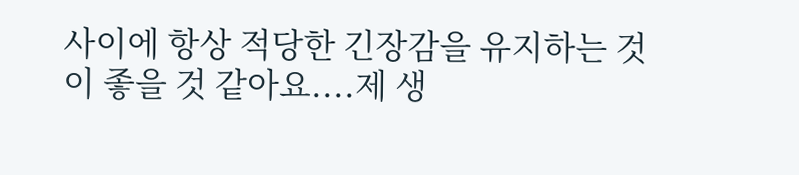사이에 항상 적당한 긴장감을 유지하는 것이 좋을 것 같아요....제 생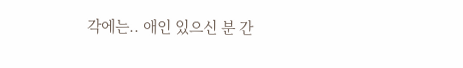각에는.. 애인 있으신 분 간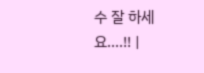수 잘 하세요....!! |